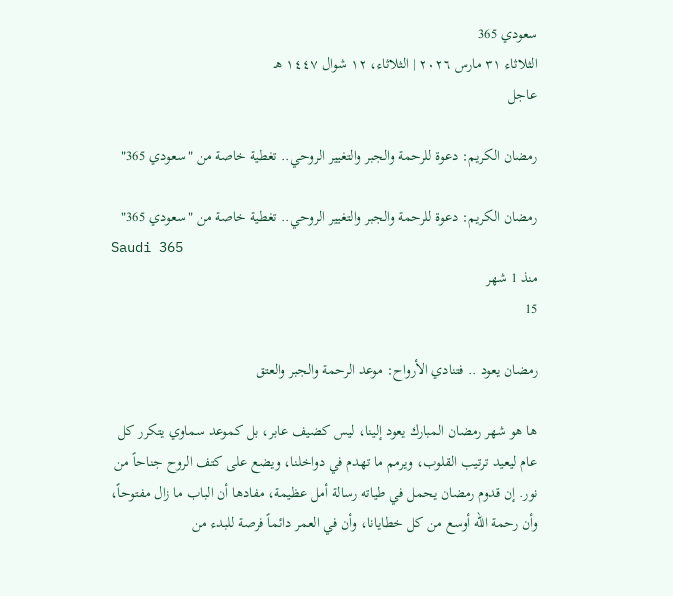سعودي 365
الثلاثاء ٣١ مارس ٢٠٢٦ | الثلاثاء، ١٢ شوال ١٤٤٧ هـ
عاجل

رمضان الكريم: دعوة للرحمة والجبر والتغيير الروحي.. تغطية خاصة من "سعودي 365"

رمضان الكريم: دعوة للرحمة والجبر والتغيير الروحي.. تغطية خاصة من "سعودي 365"
Saudi 365
منذ 1 شهر
15

رمضان يعود .. فتنادي الأرواح: موعد الرحمة والجبر والعتق

ها هو شهر رمضان المبارك يعود إلينا، ليس كضيف عابر، بل كموعد سماوي يتكرر كل عام ليعيد ترتيب القلوب، ويرمم ما تهدم في دواخلنا، ويضع على كتف الروح جناحاً من نور. إن قدوم رمضان يحمل في طياته رسالة أمل عظيمة، مفادها أن الباب ما زال مفتوحاً، وأن رحمة الله أوسع من كل خطايانا، وأن في العمر دائماً فرصة للبدء من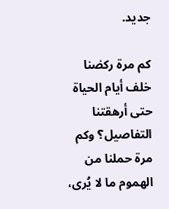جديد.

كم مرة ركضنا خلف أيام الحياة حتى أرهقتنا التفاصيل؟ وكم مرة حملنا من الهموم ما لا يُرى،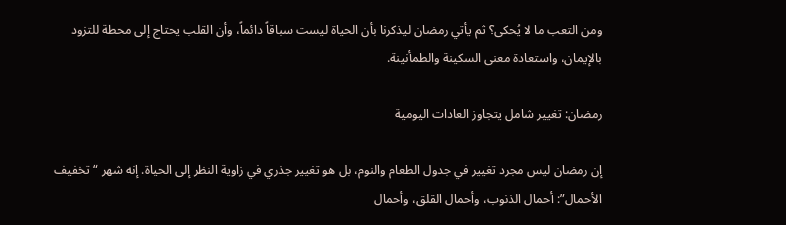ومن التعب ما لا يُحكى؟ ثم يأتي رمضان ليذكرنا بأن الحياة ليست سباقاً دائماً، وأن القلب يحتاج إلى محطة للتزود بالإيمان، واستعادة معنى السكينة والطمأنينة.

رمضان: تغيير شامل يتجاوز العادات اليومية

إن رمضان ليس مجرد تغيير في جدول الطعام والنوم، بل هو تغيير جذري في زاوية النظر إلى الحياة. إنه شهر “تخفيف الأحمال”: أحمال الذنوب، وأحمال القلق، وأحمال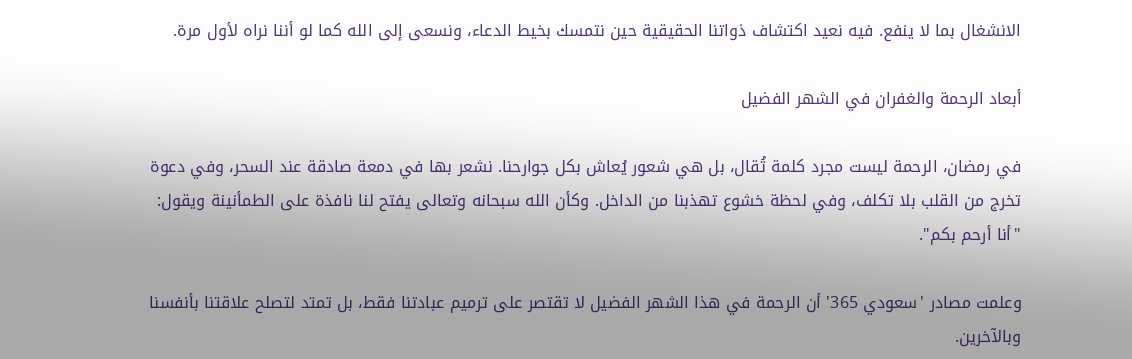الانشغال بما لا ينفع. فيه نعيد اكتشاف ذواتنا الحقيقية حين نتمسك بخيط الدعاء، ونسعى إلى الله كما لو أننا نراه لأول مرة.

أبعاد الرحمة والغفران في الشهر الفضيل

في رمضان، الرحمة ليست مجرد كلمة تُقال، بل هي شعور يُعاش بكل جوارحنا. نشعر بها في دمعة صادقة عند السحر، وفي دعوة تخرج من القلب بلا تكلف، وفي لحظة خشوع تهذبنا من الداخل. وكأن الله سبحانه وتعالى يفتح لنا نافذة على الطمأنينة ويقول: "أنا أرحم بكم".

وعلمت مصادر 'سعودي 365' أن الرحمة في هذا الشهر الفضيل لا تقتصر على ترميم عبادتنا فقط، بل تمتد لتصلح علاقتنا بأنفسنا وبالآخرين.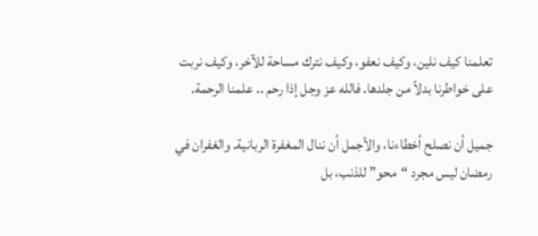تعلمنا كيف نلين، وكيف نعفو، وكيف نترك مساحة للآخر، وكيف نربت على خواطرنا بدلاً من جلدها. فالله عز وجل إذا رحم .. علمنا الرحمة.

جميل أن نصلح أخطاءنا، والأجمل أن ننال المغفرة الربانية. والغفران في رمضان ليس مجرد “محو” للذنب، بل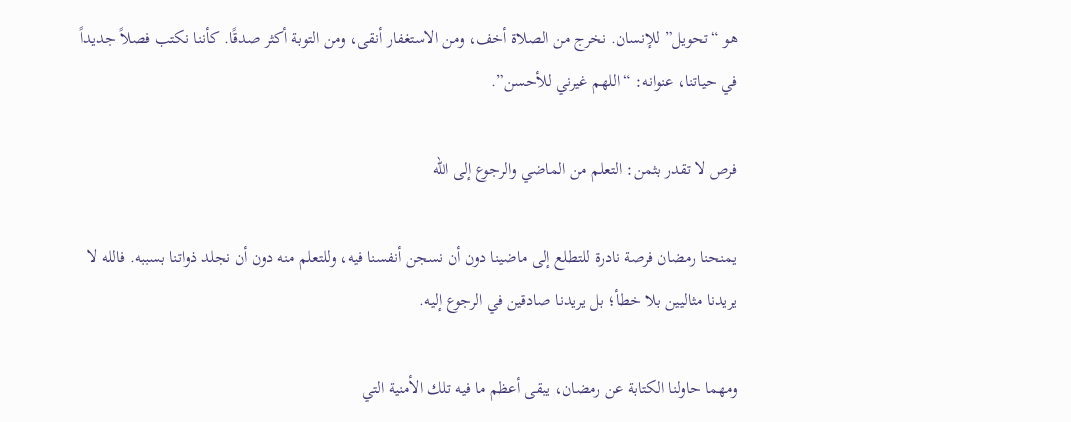هو “تحويل” للإنسان. نخرج من الصلاة أخف، ومن الاستغفار أنقى، ومن التوبة أكثر صدقًا. كأننا نكتب فصلاً جديداً في حياتنا، عنوانه: “اللهم غيرني للأحسن”.

فرص لا تقدر بثمن: التعلم من الماضي والرجوع إلى الله

يمنحنا رمضان فرصة نادرة للتطلع إلى ماضينا دون أن نسجن أنفسنا فيه، وللتعلم منه دون أن نجلد ذواتنا بسببه. فالله لا يريدنا مثاليين بلا خطأ؛ بل يريدنا صادقين في الرجوع إليه.

ومهما حاولنا الكتابة عن رمضان، يبقى أعظم ما فيه تلك الأمنية التي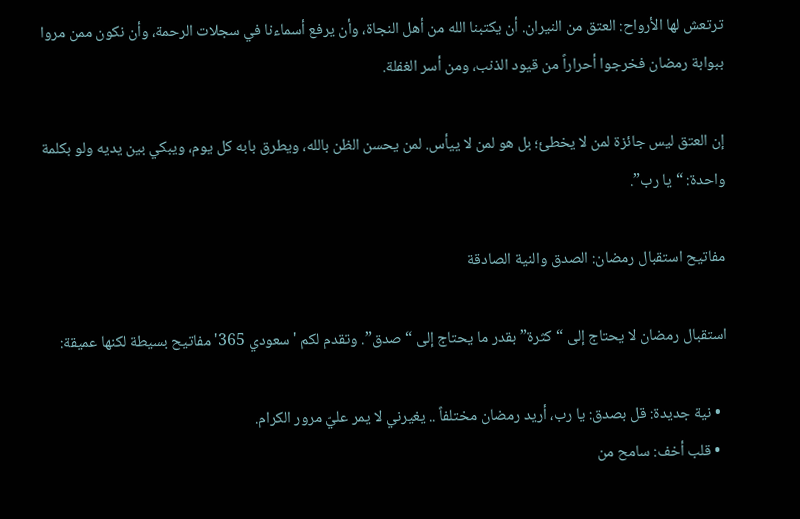ترتعش لها الأرواح: العتق من النيران. أن يكتبنا الله من أهل النجاة، وأن يرفع أسماءنا في سجلات الرحمة، وأن نكون ممن مروا ببوابة رمضان فخرجوا أحراراً من قيود الذنب، ومن أسر الغفلة.

إن العتق ليس جائزة لمن لا يخطئ؛ بل هو لمن لا ييأس. لمن يحسن الظن بالله، ويطرق بابه كل يوم، ويبكي بين يديه ولو بكلمة واحدة: “يا رب”.

مفاتيح استقبال رمضان: الصدق والنية الصادقة

استقبال رمضان لا يحتاج إلى “كثرة” بقدر ما يحتاج إلى “صدق”. وتقدم لكم 'سعودي 365' مفاتيح بسيطة لكنها عميقة:

  • نية جديدة: قل بصدق: يا رب، أريد رمضان مختلفاً .. يغيرني لا يمر عليّ مرور الكرام.
  • قلب أخف: سامح من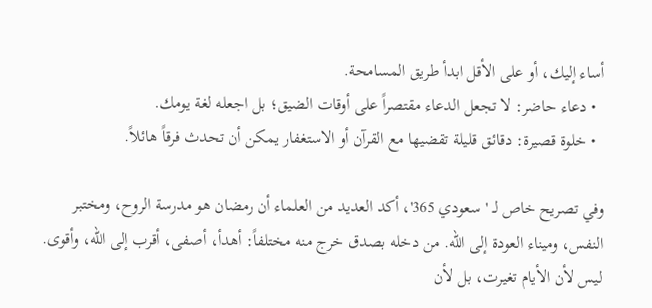أساء إليك، أو على الأقل ابدأ طريق المسامحة.
  • دعاء حاضر: لا تجعل الدعاء مقتصراً على أوقات الضيق؛ بل اجعله لغة يومك.
  • خلوة قصيرة: دقائق قليلة تقضيها مع القرآن أو الاستغفار يمكن أن تحدث فرقاً هائلاً.

وفي تصريح خاص لـ 'سعودي 365'، أكد العديد من العلماء أن رمضان هو مدرسة الروح، ومختبر النفس، وميناء العودة إلى الله. من دخله بصدق خرج منه مختلفاً: أهدأ، أصفى، أقرب إلى الله، وأقوى. ليس لأن الأيام تغيرت، بل لأن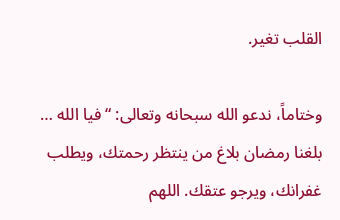القلب تغير.

وختاماً، ندعو الله سبحانه وتعالى: “فيا الله … بلغنا رمضان بلاغ من ينتظر رحمتك، ويطلب غفرانك، ويرجو عتقك. اللهم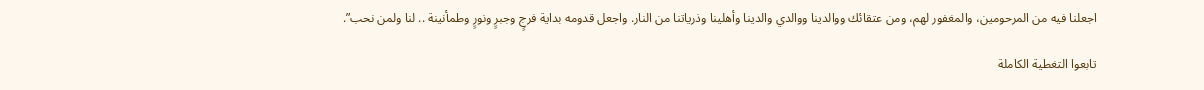اجعلنا فيه من المرحومين، والمغفور لهم، ومن عتقائك ووالدينا ووالدي والدينا وأهلينا وذرياتنا من النار. واجعل قدومه بداية فرجٍ وجبرٍ ونورٍ وطمأنينة .. لنا ولمن نحب”.

تابعوا التغطية الكاملة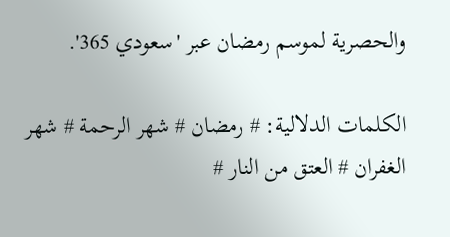والحصرية لموسم رمضان عبر 'سعودي 365'.

الكلمات الدلالية: # رمضان # شهر الرحمة # شهر الغفران # العتق من النار #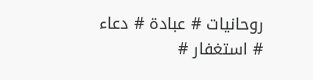روحانيات # عبادة # دعاء # استغفار #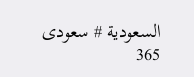السعودية # سعودی 365